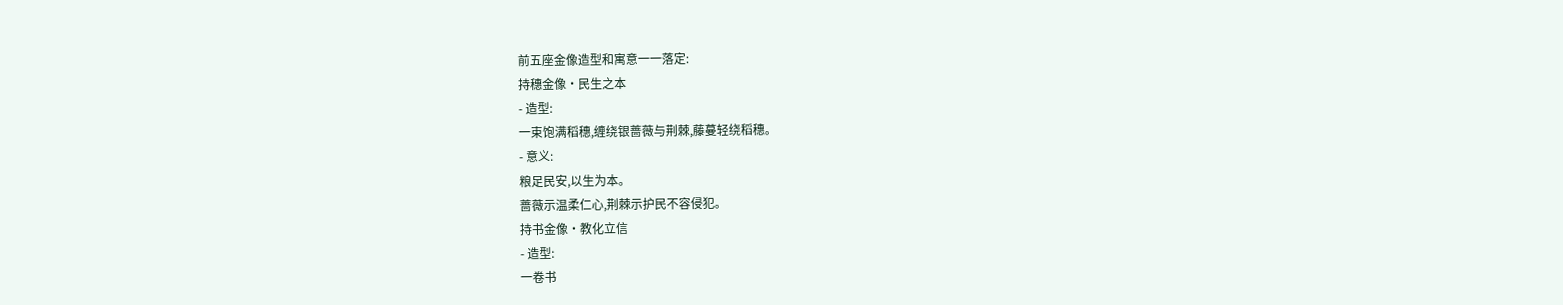前五座金像造型和寓意一一落定:
持穗金像·民生之本
- 造型:
一束饱满稻穗,缠绕银蔷薇与荆棘,藤蔓轻绕稻穗。
- 意义:
粮足民安,以生为本。
蔷薇示温柔仁心,荆棘示护民不容侵犯。
持书金像·教化立信
- 造型:
一卷书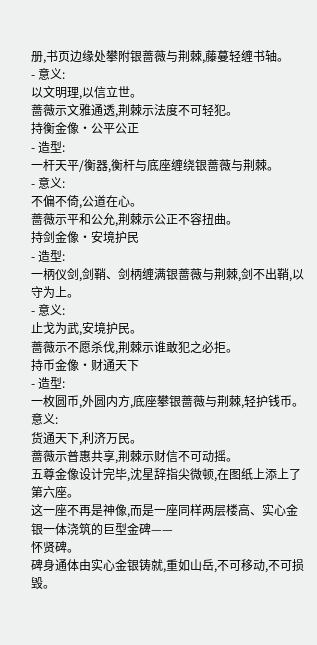册,书页边缘处攀附银蔷薇与荆棘,藤蔓轻缠书轴。
- 意义:
以文明理,以信立世。
蔷薇示文雅通透,荆棘示法度不可轻犯。
持衡金像·公平公正
- 造型:
一杆天平/衡器,衡杆与底座缠绕银蔷薇与荆棘。
- 意义:
不偏不倚,公道在心。
蔷薇示平和公允,荆棘示公正不容扭曲。
持剑金像·安境护民
- 造型:
一柄仪剑,剑鞘、剑柄缠满银蔷薇与荆棘,剑不出鞘,以守为上。
- 意义:
止戈为武,安境护民。
蔷薇示不愿杀伐,荆棘示谁敢犯之必拒。
持币金像·财通天下
- 造型:
一枚圆币,外圆内方,底座攀银蔷薇与荆棘,轻护钱币。
意义:
货通天下,利济万民。
蔷薇示普惠共享,荆棘示财信不可动摇。
五尊金像设计完毕,沈星辞指尖微顿,在图纸上添上了第六座。
这一座不再是神像,而是一座同样两层楼高、实心金银一体浇筑的巨型金碑——
怀贤碑。
碑身通体由实心金银铸就,重如山岳,不可移动,不可损毁。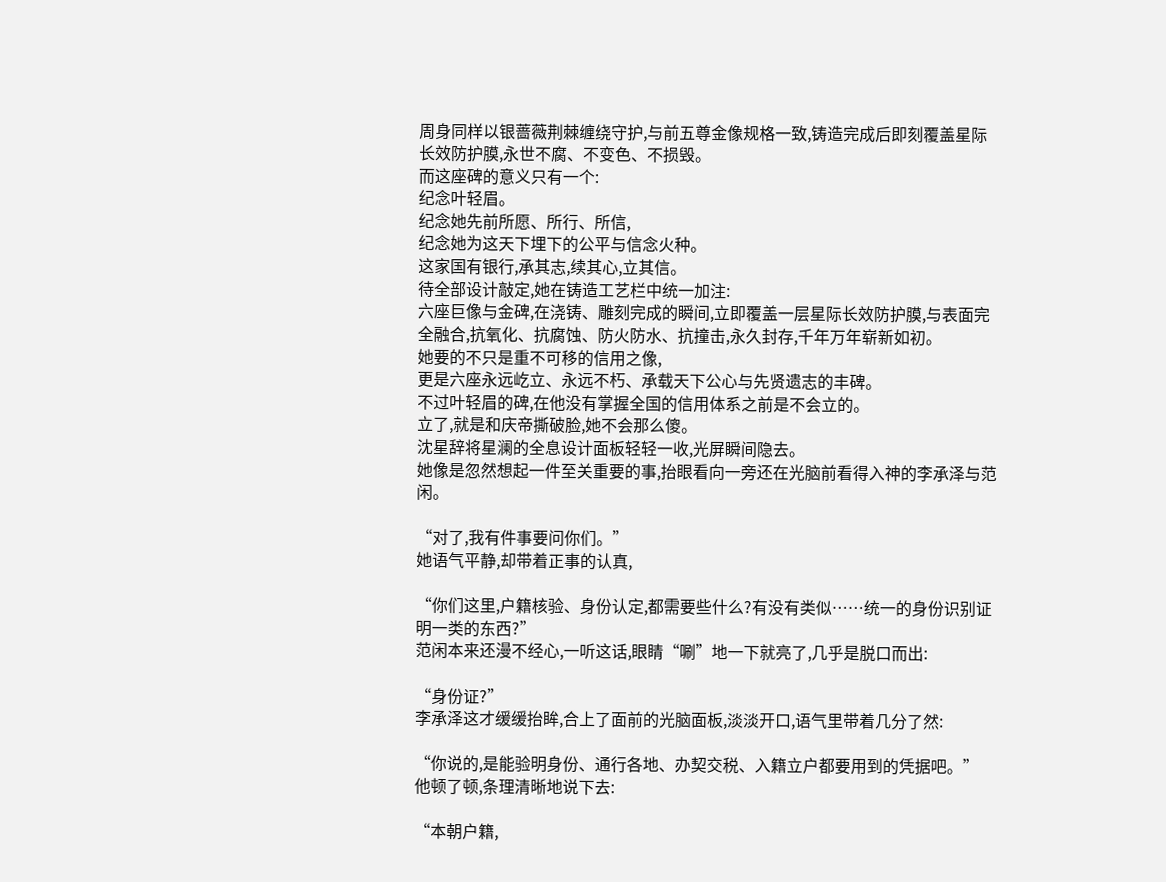周身同样以银蔷薇荆棘缠绕守护,与前五尊金像规格一致,铸造完成后即刻覆盖星际长效防护膜,永世不腐、不变色、不损毁。
而这座碑的意义只有一个:
纪念叶轻眉。
纪念她先前所愿、所行、所信,
纪念她为这天下埋下的公平与信念火种。
这家国有银行,承其志,续其心,立其信。
待全部设计敲定,她在铸造工艺栏中统一加注:
六座巨像与金碑,在浇铸、雕刻完成的瞬间,立即覆盖一层星际长效防护膜,与表面完全融合,抗氧化、抗腐蚀、防火防水、抗撞击,永久封存,千年万年崭新如初。
她要的不只是重不可移的信用之像,
更是六座永远屹立、永远不朽、承载天下公心与先贤遗志的丰碑。
不过叶轻眉的碑,在他没有掌握全国的信用体系之前是不会立的。
立了,就是和庆帝撕破脸,她不会那么傻。
沈星辞将星澜的全息设计面板轻轻一收,光屏瞬间隐去。
她像是忽然想起一件至关重要的事,抬眼看向一旁还在光脑前看得入神的李承泽与范闲。

“对了,我有件事要问你们。”
她语气平静,却带着正事的认真,

“你们这里,户籍核验、身份认定,都需要些什么?有没有类似……统一的身份识别证明一类的东西?”
范闲本来还漫不经心,一听这话,眼睛“唰”地一下就亮了,几乎是脱口而出:

“身份证?”
李承泽这才缓缓抬眸,合上了面前的光脑面板,淡淡开口,语气里带着几分了然:

“你说的,是能验明身份、通行各地、办契交税、入籍立户都要用到的凭据吧。”
他顿了顿,条理清晰地说下去:

“本朝户籍,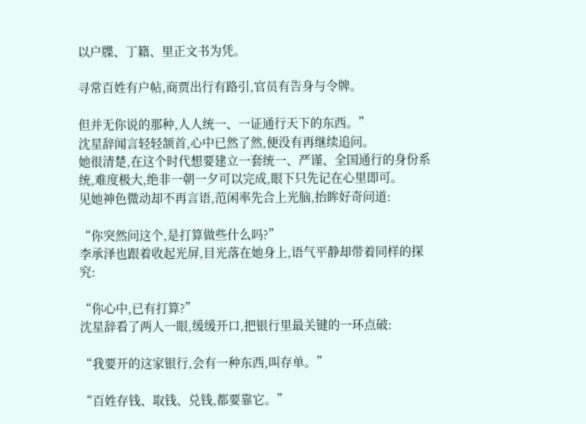以户牒、丁籍、里正文书为凭。

寻常百姓有户帖,商贾出行有路引,官员有告身与令牌。

但并无你说的那种,人人统一、一证通行天下的东西。”
沈星辞闻言轻轻颔首,心中已然了然,便没有再继续追问。
她很清楚,在这个时代想要建立一套统一、严谨、全国通行的身份系统,难度极大,绝非一朝一夕可以完成,眼下只先记在心里即可。
见她神色微动却不再言语,范闲率先合上光脑,抬眸好奇问道:

“你突然问这个,是打算做些什么吗?”
李承泽也跟着收起光屏,目光落在她身上,语气平静却带着同样的探究:

“你心中,已有打算?”
沈星辞看了两人一眼,缓缓开口,把银行里最关键的一环点破:

“我要开的这家银行,会有一种东西,叫存单。”

“百姓存钱、取钱、兑钱,都要靠它。”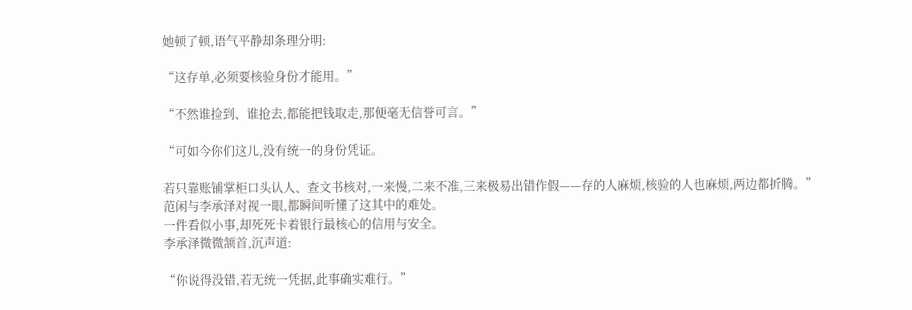她顿了顿,语气平静却条理分明:

“这存单,必须要核验身份才能用。”

“不然谁捡到、谁抢去,都能把钱取走,那便毫无信誉可言。”

“可如今你们这儿,没有统一的身份凭证。

若只靠账铺掌柜口头认人、查文书核对,一来慢,二来不准,三来极易出错作假——存的人麻烦,核验的人也麻烦,两边都折腾。”
范闲与李承泽对视一眼,都瞬间听懂了这其中的难处。
一件看似小事,却死死卡着银行最核心的信用与安全。
李承泽微微颔首,沉声道:

“你说得没错,若无统一凭据,此事确实难行。”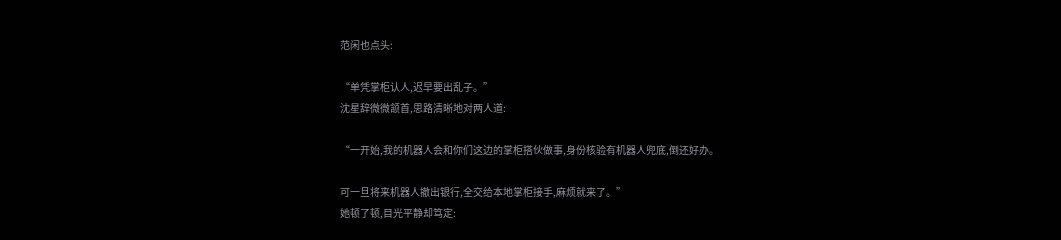范闲也点头:

“单凭掌柜认人,迟早要出乱子。”
沈星辞微微颔首,思路清晰地对两人道:

“一开始,我的机器人会和你们这边的掌柜搭伙做事,身份核验有机器人兜底,倒还好办。

可一旦将来机器人撤出银行,全交给本地掌柜接手,麻烦就来了。”
她顿了顿,目光平静却笃定: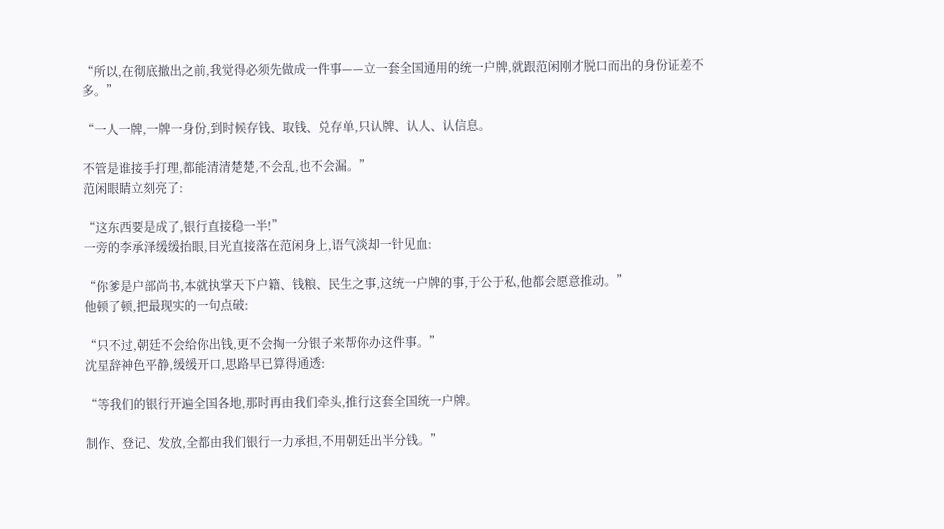“所以,在彻底撤出之前,我觉得必须先做成一件事——立一套全国通用的统一户牌,就跟范闲刚才脱口而出的身份证差不多。”

“一人一牌,一牌一身份,到时候存钱、取钱、兑存单,只认牌、认人、认信息。

不管是谁接手打理,都能清清楚楚,不会乱,也不会漏。”
范闲眼睛立刻亮了:

“这东西要是成了,银行直接稳一半!”
一旁的李承泽缓缓抬眼,目光直接落在范闲身上,语气淡却一针见血:

“你爹是户部尚书,本就执掌天下户籍、钱粮、民生之事,这统一户牌的事,于公于私,他都会愿意推动。”
他顿了顿,把最现实的一句点破:

“只不过,朝廷不会给你出钱,更不会掏一分银子来帮你办这件事。”
沈星辞神色平静,缓缓开口,思路早已算得通透:

“等我们的银行开遍全国各地,那时再由我们牵头,推行这套全国统一户牌。

制作、登记、发放,全都由我们银行一力承担,不用朝廷出半分钱。”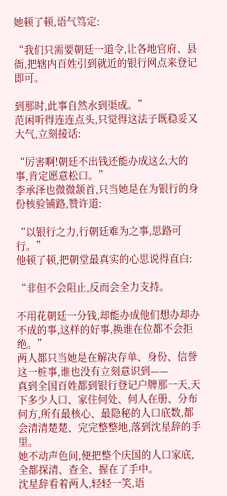她顿了顿,语气笃定:

“我们只需要朝廷一道令,让各地官府、县衙,把辖内百姓引到就近的银行网点来登记即可。

到那时,此事自然水到渠成。”
范闲听得连连点头,只觉得这法子既稳妥又大气,立刻接话:

“厉害啊!朝廷不出钱还能办成这么大的事,肯定愿意松口。”
李承泽也微微颔首,只当她是在为银行的身份核验铺路,赞许道:

“以银行之力,行朝廷难为之事,思路可行。”
他顿了顿,把朝堂最真实的心思说得直白:

“非但不会阻止,反而会全力支持。

不用花朝廷一分钱,却能办成他们想办却办不成的事,这样的好事,换谁在位都不会拒绝。”
两人都只当她是在解决存单、身份、信誉这一桩事,谁也没有立刻意识到——
真到全国百姓都到银行登记户牌那一天,天下多少人口、家住何处、何人在册、分布何方,所有最核心、最隐秘的人口底数,都会清清楚楚、完完整整地,落到沈星辞的手里。
她不动声色间,便把整个庆国的人口家底,全都探清、查全、握在了手中。
沈星辞看着两人,轻轻一笑,语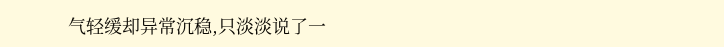气轻缓却异常沉稳,只淡淡说了一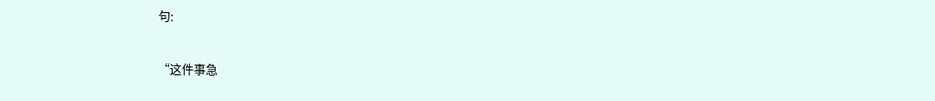句:

“这件事急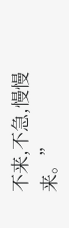不来,不急,慢慢来。”